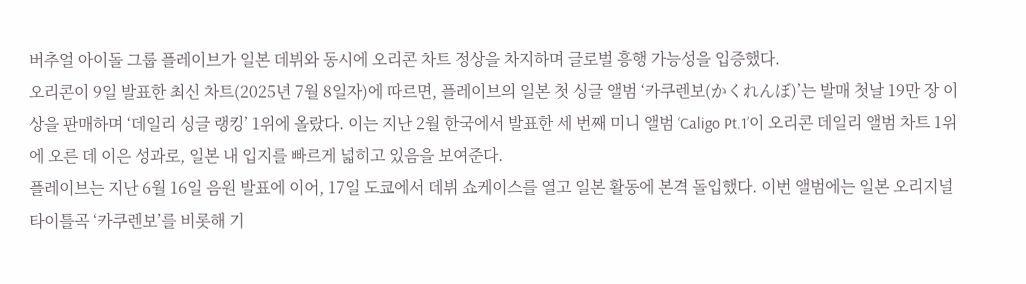버추얼 아이돌 그룹 플레이브가 일본 데뷔와 동시에 오리콘 차트 정상을 차지하며 글로벌 흥행 가능성을 입증했다.
오리콘이 9일 발표한 최신 차트(2025년 7월 8일자)에 따르면, 플레이브의 일본 첫 싱글 앨범 ‘카쿠렌보(かくれんぼ)’는 발매 첫날 19만 장 이상을 판매하며 ‘데일리 싱글 랭킹’ 1위에 올랐다. 이는 지난 2월 한국에서 발표한 세 번째 미니 앨범 ‘Caligo Pt.1’이 오리콘 데일리 앨범 차트 1위에 오른 데 이은 성과로, 일본 내 입지를 빠르게 넓히고 있음을 보여준다.
플레이브는 지난 6월 16일 음원 발표에 이어, 17일 도쿄에서 데뷔 쇼케이스를 열고 일본 활동에 본격 돌입했다. 이번 앨범에는 일본 오리지널 타이틀곡 ‘카쿠렌보’를 비롯해 기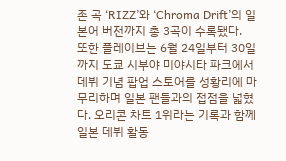존 곡 ‘RIZZ’와 ‘Chroma Drift’의 일본어 버전까지 총 3곡이 수록됐다.
또한 플레이브는 6월 24일부터 30일까지 도쿄 시부야 미야시타 파크에서 데뷔 기념 팝업 스토어를 성황리에 마무리하며 일본 팬들과의 접점을 넓혔다. 오리콘 차트 1위라는 기록과 함께 일본 데뷔 활동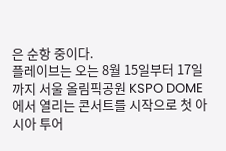은 순항 중이다.
플레이브는 오는 8월 15일부터 17일까지 서울 올림픽공원 KSPO DOME에서 열리는 콘서트를 시작으로 첫 아시아 투어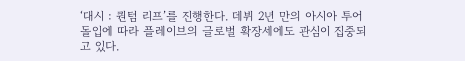‘대시 : 퀀텀 리프’를 진행한다. 데뷔 2년 만의 아시아 투어 돌입에 따라 플레이브의 글로벌 확장세에도 관심이 집중되고 있다.